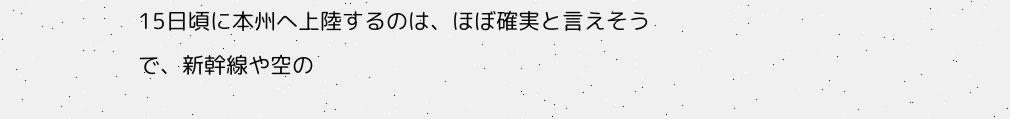15日頃に本州へ上陸するのは、ほぼ確実と言えそうで、新幹線や空の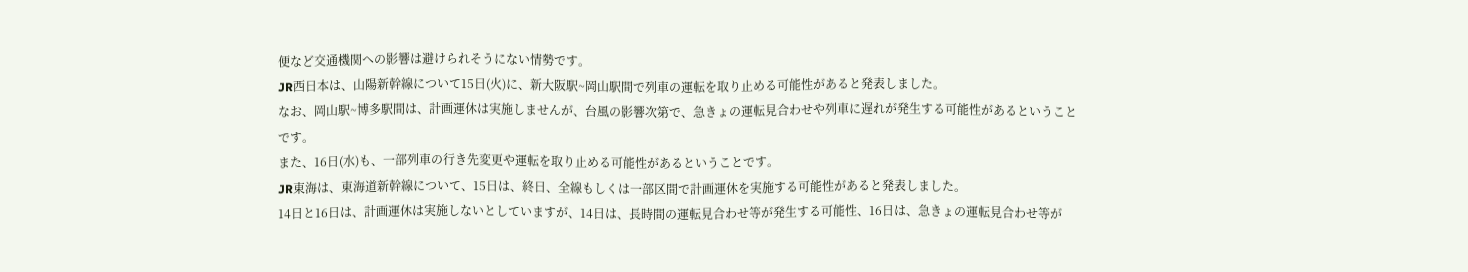便など交通機関への影響は避けられそうにない情勢です。
JR西日本は、山陽新幹線について15日(火)に、新大阪駅~岡山駅間で列車の運転を取り止める可能性があると発表しました。
なお、岡山駅~博多駅間は、計画運休は実施しませんが、台風の影響次第で、急きょの運転見合わせや列車に遅れが発生する可能性があるということです。
また、16日(水)も、一部列車の行き先変更や運転を取り止める可能性があるということです。
JR東海は、東海道新幹線について、15日は、終日、全線もしくは一部区間で計画運休を実施する可能性があると発表しました。
14日と16日は、計画運休は実施しないとしていますが、14日は、長時間の運転見合わせ等が発生する可能性、16日は、急きょの運転見合わせ等が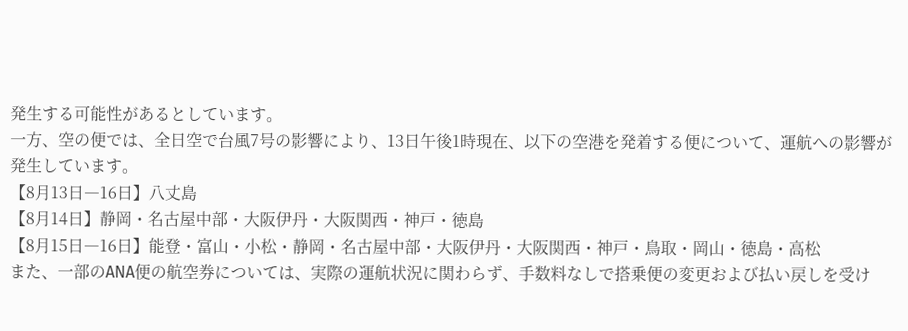発生する可能性があるとしています。
一方、空の便では、全日空で台風7号の影響により、13日午後1時現在、以下の空港を発着する便について、運航への影響が発生しています。
【8月13日―16日】八丈島
【8月14日】静岡・名古屋中部・大阪伊丹・大阪関西・神戸・徳島
【8月15日―16日】能登・富山・小松・静岡・名古屋中部・大阪伊丹・大阪関西・神戸・鳥取・岡山・徳島・高松
また、一部のANA便の航空券については、実際の運航状況に関わらず、手数料なしで搭乗便の変更および払い戻しを受け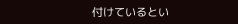付けているとい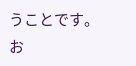うことです。
お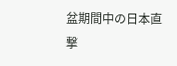盆期間中の日本直撃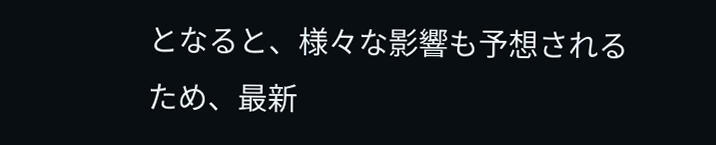となると、様々な影響も予想されるため、最新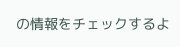の情報をチェックするよ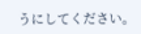うにしてください。